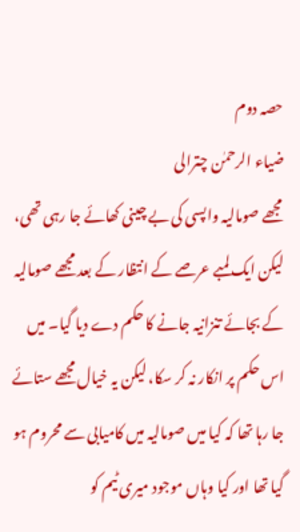حصہ دوم
ضیاء الرحمٰن چترالی
مجھے صومالیہ واپسی کی بے چینی کھائے جا رہی تھی، لیکن ایک لمبے عرصے کے انتظار کے بعد مجھے صومالیہ کے بجائے تنزانیہ جانے کا حکم دے دیا گیا۔ میں اس حکم پر انکار نہ کر سکا، لیکن یہ خیال مجھے ستائے جا رہا تھا کہ کیا میں صومالیہ میں کامیابی سے محروم ہو گیا تھا اور کیا وہاں موجود میری ٹیم کو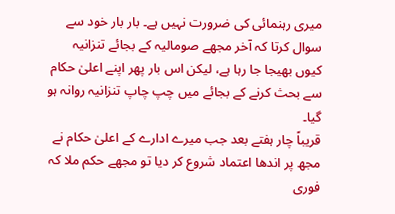میری رہنمائی کی ضرورت نہیں ہے۔ بار بار خود سے سوال کرتا کہ آخر مجھے صومالیہ کے بجائے تنزانیہ کیوں بھیجا جا رہا ہے، لیکن اس بار پھر اپنے اعلیٰ حکام سے بحث کرنے کے بجائے میں چپ چاپ تنزانیہ روانہ ہو گیا۔
قریباً چار ہفتے بعد جب میرے ادارے کے اعلیٰ حکام نے مجھ پر اندھا اعتماد شروع کر دیا تو مجھے حکم ملا کہ فوری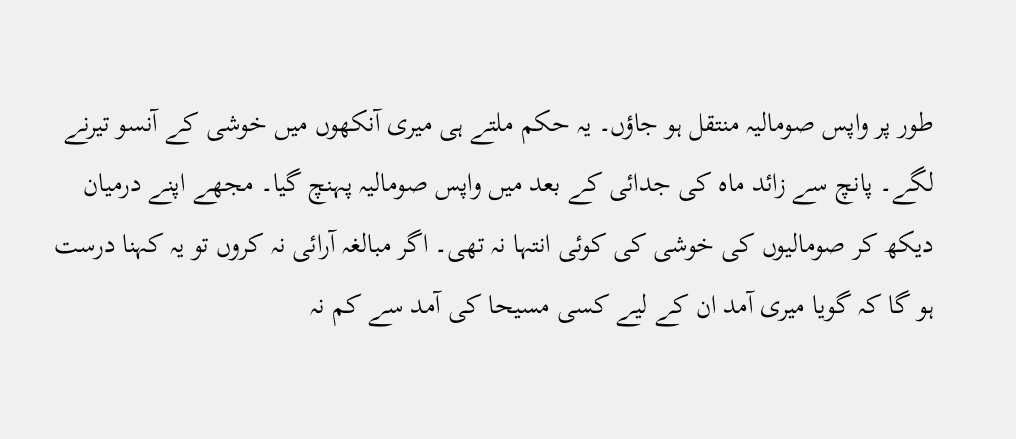طور پر واپس صومالیہ منتقل ہو جاؤں۔ یہ حکم ملتے ہی میری آنکھوں میں خوشی کے آنسو تیرنے لگے۔ پانچ سے زائد ماہ کی جدائی کے بعد میں واپس صومالیہ پہنچ گیا۔ مجھے اپنے درمیان دیکھ کر صومالیوں کی خوشی کی کوئی انتہا نہ تھی۔ اگر مبالغہ آرائی نہ کروں تو یہ کہنا درست ہو گا کہ گویا میری آمد ان کے لیے کسی مسیحا کی آمد سے کم نہ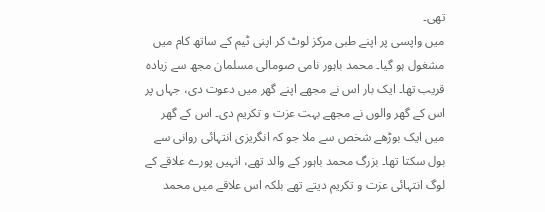تھی۔
میں واپسی پر اپنے طبی مرکز لوٹ کر اپنی ٹیم کے ساتھ کام میں مشغول ہو گیا۔ محمد باہور نامی صومالی مسلمان مجھ سے زیادہ قریب تھا۔ ایک بار اس نے مجھے اپنے گھر میں دعوت دی، جہاں پر اس کے گھر والوں نے مجھے بہت عزت و تکریم دی۔ اس کے گھر میں ایک بوڑھے شخص سے ملا جو کہ انگریزی انتہائی روانی سے بول سکتا تھا۔ بزرگ محمد باہور کے والد تھے، انہیں پورے علاقے کے لوگ انتہائی عزت و تکریم دیتے تھے بلکہ اس علاقے میں محمد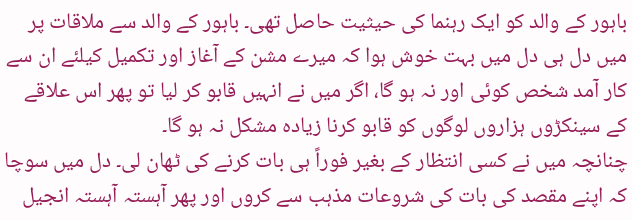باہور کے والد کو ایک رہنما کی حیثیت حاصل تھی۔ باہور کے والد سے ملاقات پر میں دل ہی دل میں بہت خوش ہوا کہ میرے مشن کے آغاز اور تکمیل کیلئے ان سے کار آمد شخص کوئی اور نہ ہو گا، اگر میں نے انہیں قابو کر لیا تو پھر اس علاقے کے سینکڑوں ہزاروں لوگوں کو قابو کرنا زیادہ مشکل نہ ہو گا۔
چنانچہ میں نے کسی انتظار کے بغیر فوراً ہی بات کرنے کی ٹھان لی۔ دل میں سوچا کہ اپنے مقصد کی بات کی شروعات مذہب سے کروں اور پھر آہستہ آہستہ انجیل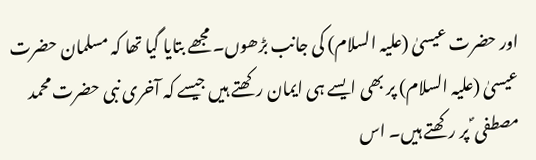اور حضرت عیسیٰ (علیہ السلام) کی جانب بڑھوں۔ مجھے بتایا گیا تھا کہ مسلمان حضرت عیسیٰ (علیہ السلام) پر بھی ایسے ہی ایمان رکھتے ہیں جیسے کہ آخری نبی حضرت محمد مصطفی ؐ پر رکھتے ہیں۔ اس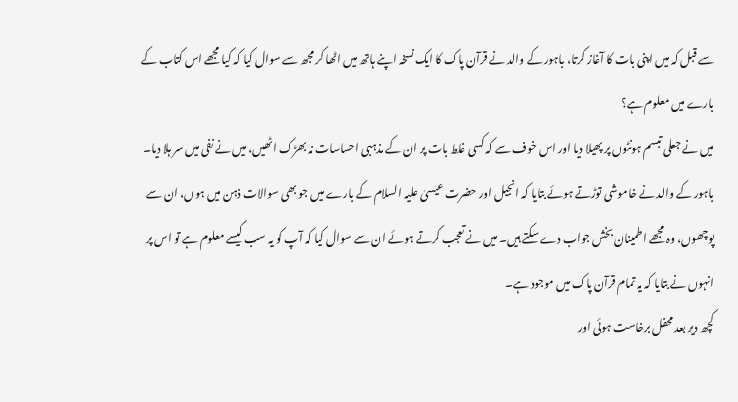سے قبل کہ میں اپنی بات کا آغاز کرتا، باہور کے والد نے قرآن پاک کا ایک نسخہ اپنے ہاتھ میں اٹھا کر مجھ سے سوال کیا کہ کیا مجھے اس کتاب کے بارے میں معلوم ہے؟
میں نے جعلی تبسم ہونٹوں پر پھیلا دیا اور اس خوف سے کہ کسی غلط بات پر ان کے مذہبی احساسات نہ بھڑک اٹھیں، میں نے نفی میں سر ہلا دیا۔ باہور کے والد نے خاموشی توڑتے ہوئے بتایا کہ انجیل اور حضرت عیسیٰ علیہ السلام کے بارے میں جو بھی سوالات ذہن میں ہوں، ان سے پوچھوں، وہ مجھے اطمینان بخش جواب دے سکتے ہیں۔ میں نے تعجب کرتے ہوئے ان سے سوال کیا کہ آپ کو یہ سب کیسے معلوم ہے تو اس پر انہوں نے بتایا کہ یہ تمام قرآن پاک میں موجود ہے۔
کچھ دیر بعد محفل برخاست ہوئی اور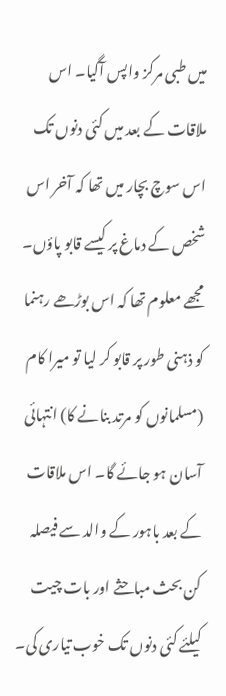میں طبی مرکز واپس آگیا۔ اس ملاقات کے بعد میں کئی دنوں تک اس سوچ بچار میں تھا کہ آخر اس شخص کے دماغ پر کیسے قابو پاؤں۔ مجھے معلوم تھا کہ اس بوڑھے رہنما کو ذہنی طور پر قابو کر لیا تو میرا کام (مسلمانوں کو مرتد بنانے کا) انتہائی آسان ہو جائے گا۔ اس ملاقات کے بعد باہور کے والد سے فیصلہ کن بحث مباحثے اور بات چیت کیلئے کئی دنوں تک خوب تیاری کی۔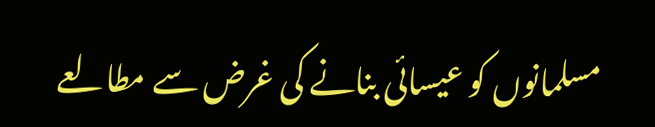مسلمانوں کو عیسائی بنانے کی غرض سے مطالعے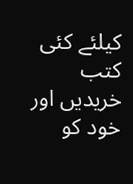کیلئے کئی کتب خریدیں اور خود کو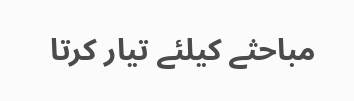مباحثے کیلئے تیار کرتا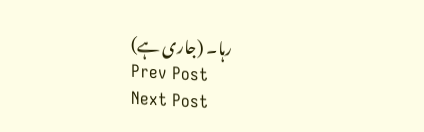رہا۔ (جاری ہے)
Prev Post
Next Post